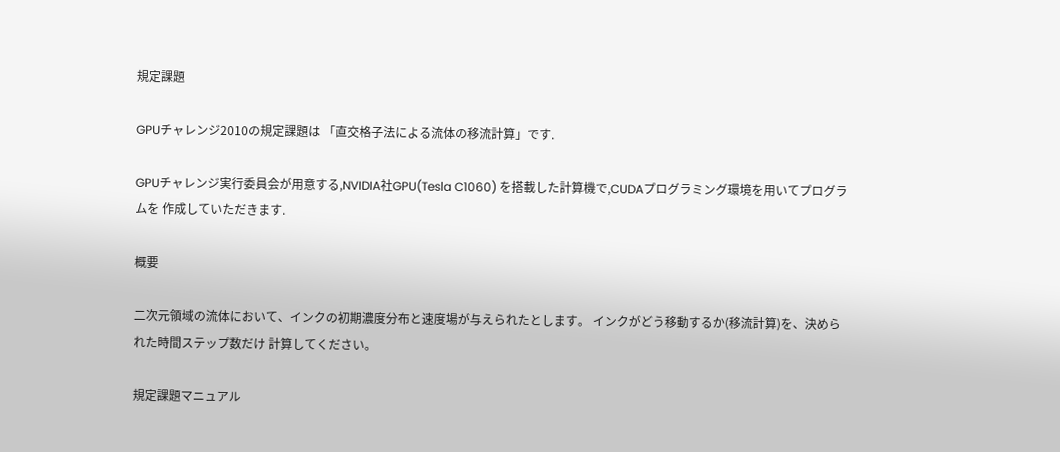規定課題

GPUチャレンジ2010の規定課題は 「直交格子法による流体の移流計算」です.

GPUチャレンジ実行委員会が用意する,NVIDIA社GPU(Tesla C1060) を搭載した計算機で,CUDAプログラミング環境を用いてプログラムを 作成していただきます.

概要

二次元領域の流体において、インクの初期濃度分布と速度場が与えられたとします。 インクがどう移動するか(移流計算)を、決められた時間ステップ数だけ 計算してください。

規定課題マニュアル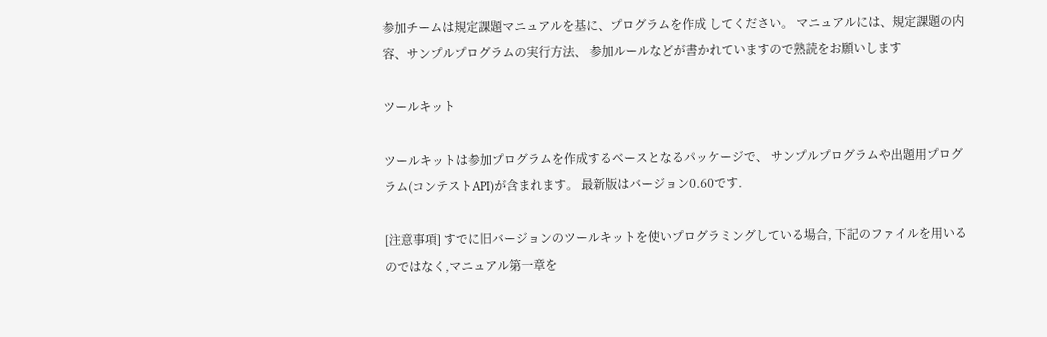参加チームは規定課題マニュアルを基に、プログラムを作成 してください。 マニュアルには、規定課題の内容、サンプルプログラムの実行方法、 参加ルールなどが書かれていますので熟読をお願いします

ツールキット

ツールキットは参加プログラムを作成するベースとなるパッケージで、 サンプルプログラムや出題用プログラム(コンテストAPI)が含まれます。 最新版はバージョン0.60です.

[注意事項] すでに旧バージョンのツールキットを使いプログラミングしている場合, 下記のファイルを用いるのではなく,マニュアル第一章を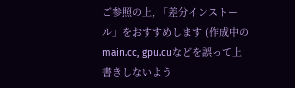ご参照の上, 「差分インストール」をおすすめします (作成中のmain.cc, gpu.cuなどを誤って上書きしないよう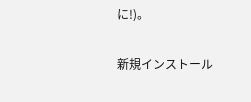に!)。

新規インストール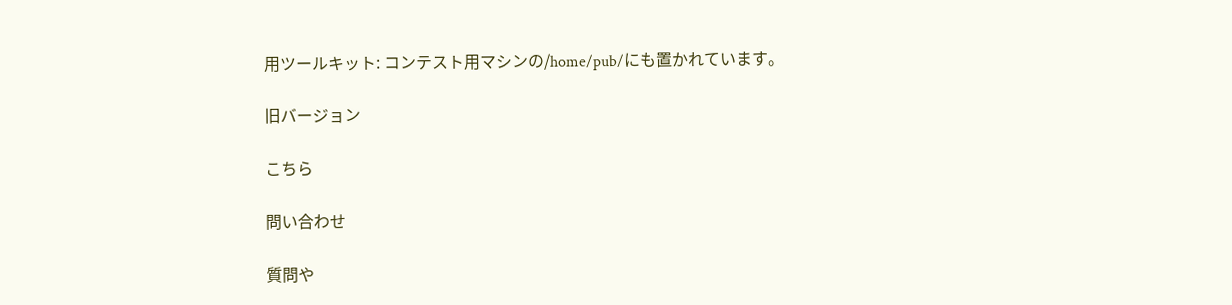用ツールキット: コンテスト用マシンの/home/pub/にも置かれています。

旧バージョン

こちら

問い合わせ

質問や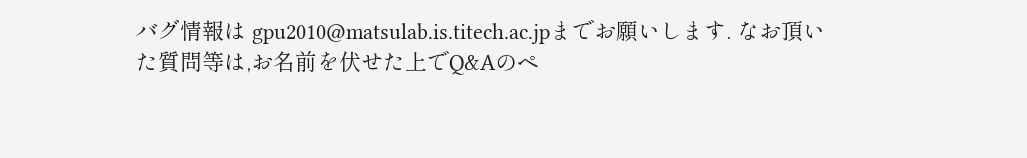バグ情報は gpu2010@matsulab.is.titech.ac.jpまでお願いします. なお頂いた質問等は,お名前を伏せた上でQ&Aのペ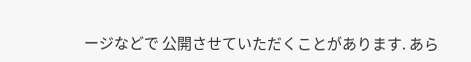ージなどで 公開させていただくことがあります. あら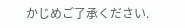かじめご了承ください.